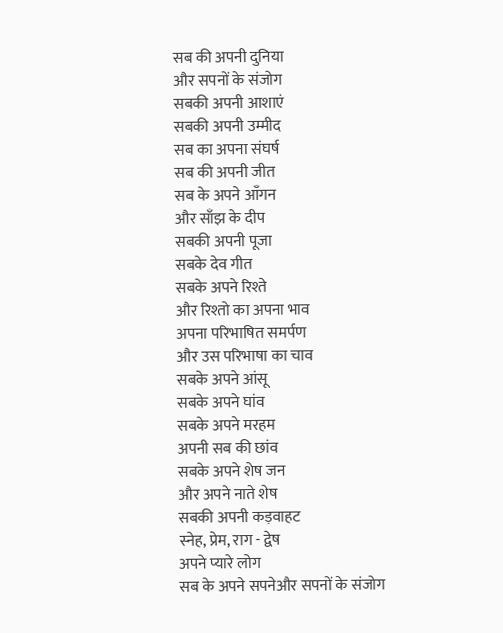सब की अपनी दुनिया
और सपनों के संजोग
सबकी अपनी आशाएं
सबकी अपनी उम्मीद
सब का अपना संघर्ष
सब की अपनी जीत
सब के अपने आँगन
और साँझ के दीप
सबकी अपनी पूजा
सबके देव गीत
सबके अपने रिश्ते
और रिश्तो का अपना भाव
अपना परिभाषित समर्पण
और उस परिभाषा का चाव
सबके अपने आंसू
सबके अपने घांव
सबके अपने मरहम
अपनी सब की छांव
सबके अपने शेष जन
और अपने नाते शेष
सबकी अपनी कड़वाहट
स्नेह, प्रेम, राग - द्वेष
अपने प्यारे लोग
सब के अपने सपनेऔर सपनों के संजोग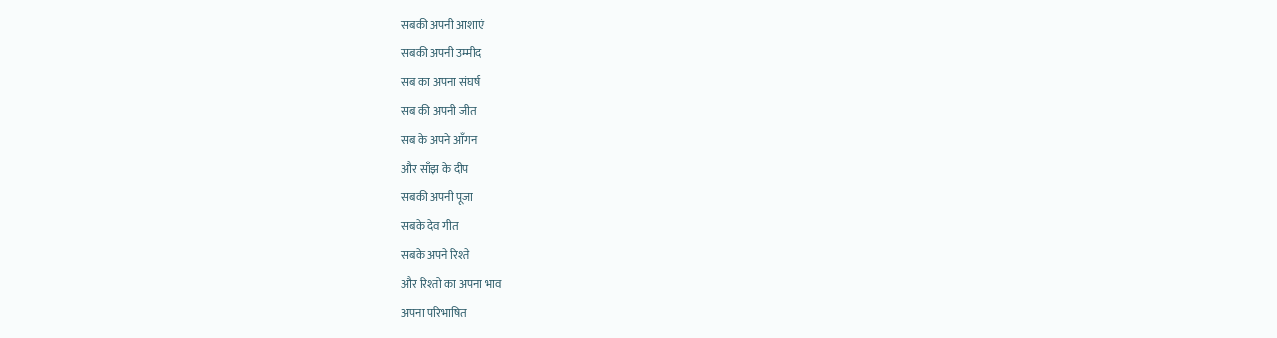सबकी अपनी आशाएं
सबकी अपनी उम्मीद
सब का अपना संघर्ष
सब की अपनी जीत
सब के अपने आँगन
और साँझ के दीप
सबकी अपनी पूजा
सबके देव गीत
सबके अपने रिश्ते
और रिश्तो का अपना भाव
अपना परिभाषित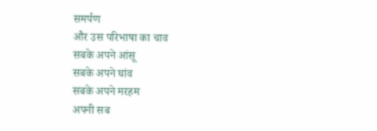समर्पण
और उस परिभाषा का चाव
सबके अपने आंसू
सबके अपने घांव
सबके अपने मरहम
अपनी सब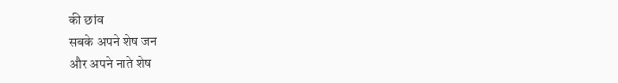की छांव
सबके अपने शेष जन
और अपने नाते शेष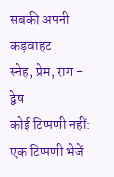सबकी अपनी कड़वाहट
स्नेह, प्रेम, राग - द्वेष
कोई टिप्पणी नहीं:
एक टिप्पणी भेजें